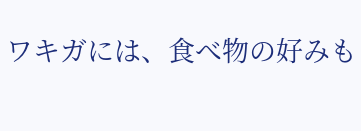ワキガには、食べ物の好みも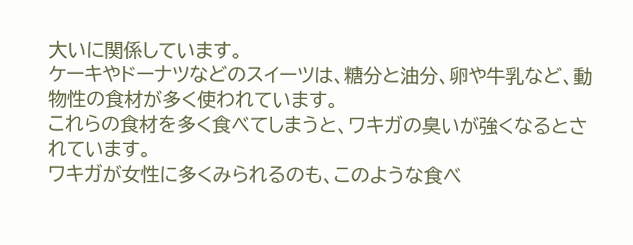大いに関係しています。
ケーキやドーナツなどのスイーツは、糖分と油分、卵や牛乳など、動物性の食材が多く使われています。
これらの食材を多く食べてしまうと、ワキガの臭いが強くなるとされています。
ワキガが女性に多くみられるのも、このような食べ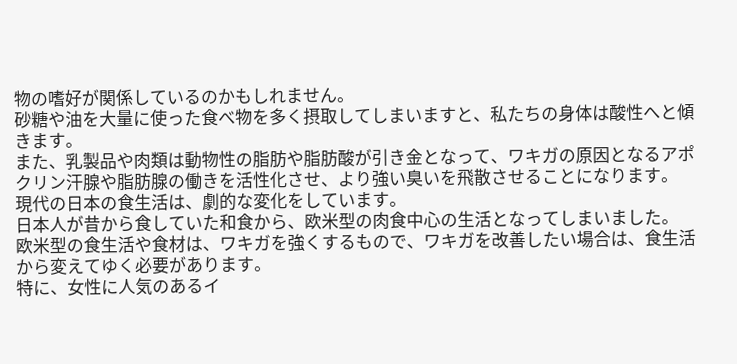物の嗜好が関係しているのかもしれません。
砂糖や油を大量に使った食べ物を多く摂取してしまいますと、私たちの身体は酸性へと傾きます。
また、乳製品や肉類は動物性の脂肪や脂肪酸が引き金となって、ワキガの原因となるアポクリン汗腺や脂肪腺の働きを活性化させ、より強い臭いを飛散させることになります。
現代の日本の食生活は、劇的な変化をしています。
日本人が昔から食していた和食から、欧米型の肉食中心の生活となってしまいました。
欧米型の食生活や食材は、ワキガを強くするもので、ワキガを改善したい場合は、食生活から変えてゆく必要があります。
特に、女性に人気のあるイ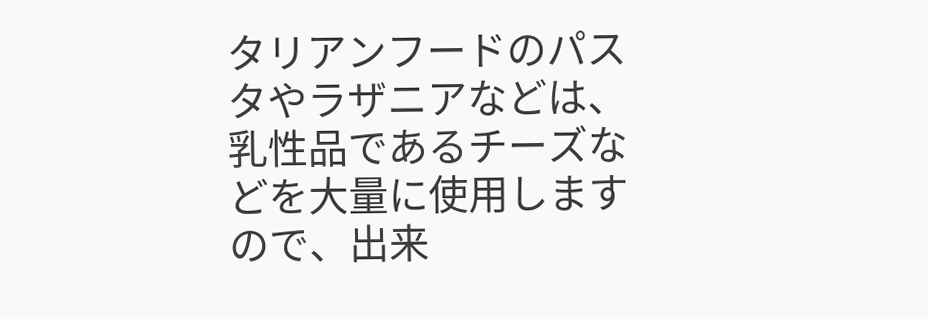タリアンフードのパスタやラザニアなどは、乳性品であるチーズなどを大量に使用しますので、出来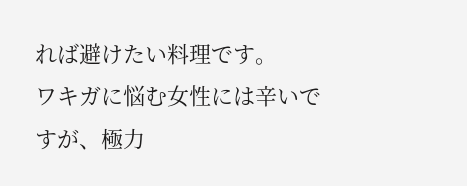れば避けたい料理です。
ワキガに悩む女性には辛いですが、極力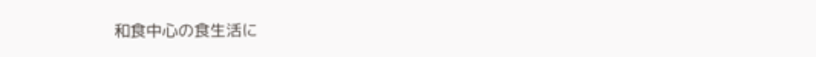和食中心の食生活に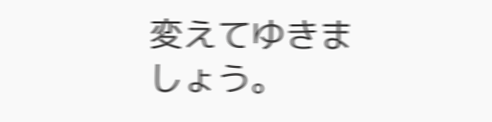変えてゆきましょう。